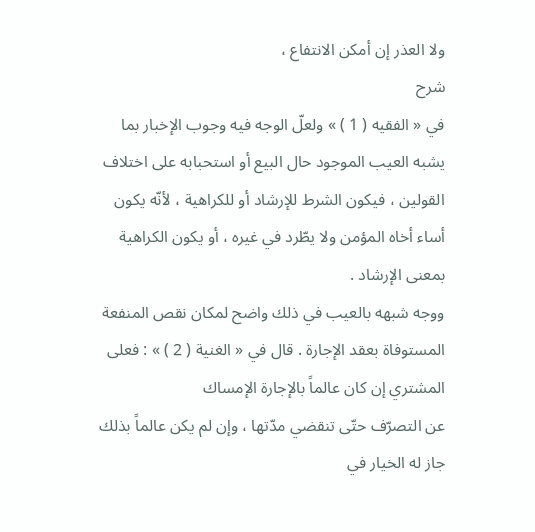ولا العذر إن أمكن الانتفاع ،
شرح
في « الفقيه ( 1 ) » ولعلّ الوجه فيه وجوب الإخبار بما يشبه العيب الموجود حال البيع أو استحبابه على اختلاف القولين ، فيكون الشرط للإرشاد أو للكراهية ، لأنّه يكون أساء أخاه المؤمن ولا يطّرد في غيره ، أو يكون الكراهية بمعنى الإرشاد .
ووجه شبهه بالعيب في ذلك واضح لمكان نقص المنفعة المستوفاة بعقد الإجارة . قال في « الغنية ( 2 ) » : فعلى المشتري إن كان عالماً بالإجارة الإمساك
عن التصرّف حتّى تنقضي مدّتها ، وإن لم يكن عالماً بذلك جاز له الخيار في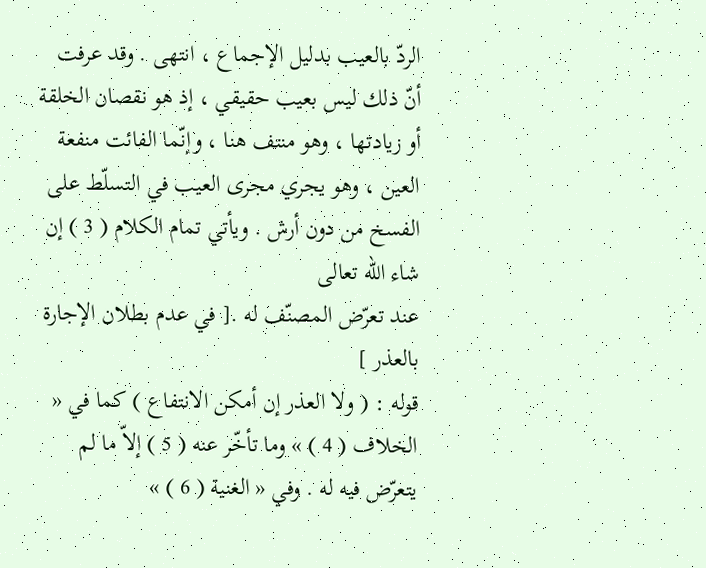الردّ بالعيب بدليل الإجماع ، انتهى . وقد عرفت أنّ ذلك ليس بعيب حقيقي ، إذ هو نقصان الخلقة أو زيادتها ، وهو منتف هنا ، وإنّما الفائت منفعة العين ، وهو يجري مجرى العيب في التسلّط على الفسخ من دون أرش . ويأتي تمام الكلام ( 3 ) إن شاء الله تعالى
عند تعرّض المصنّف له .[ في عدم بطلان الإجارة بالعذر ]
قوله : ( ولا العذر إن أمكن الانتفاع ) كما في « الخلاف ( 4 ) » وما تأخّر عنه ( 5 ) إلاّ ما لم يتعرّض فيه له . وفي « الغنية ( 6 ) »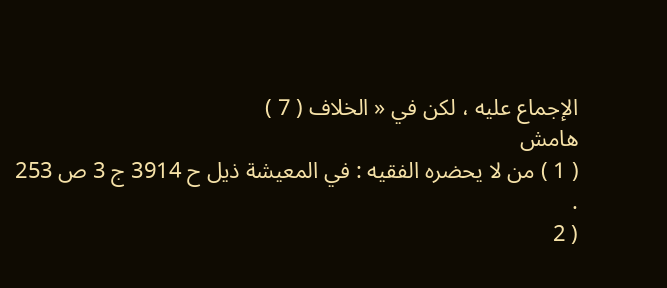الإجماع عليه ، لكن في « الخلاف ( 7 )
هامش
( 1 ) من لا يحضره الفقيه : في المعيشة ذيل ح 3914 ج 3 ص 253 .
( 2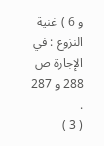و 6 ) غنية النزوع : في الإجارة ص 288 و 287 .
( 3 )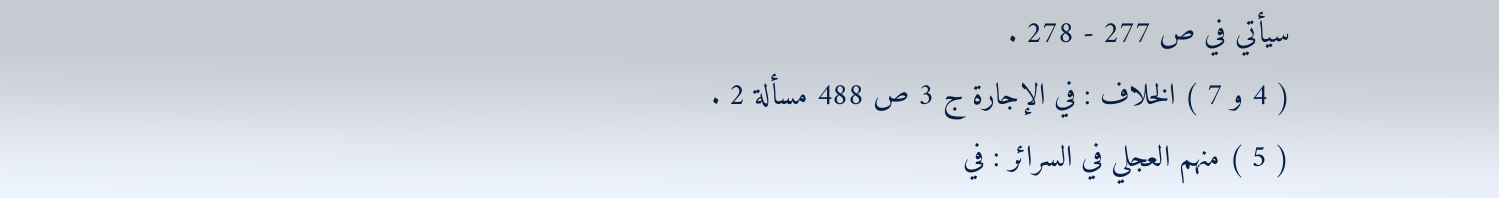سيأتي في ص 277 - 278 .
( 4 و 7 ) الخلاف : في الإجارة ج 3 ص 488 مسألة 2 .
( 5 ) منهم العجلي في السرائر : في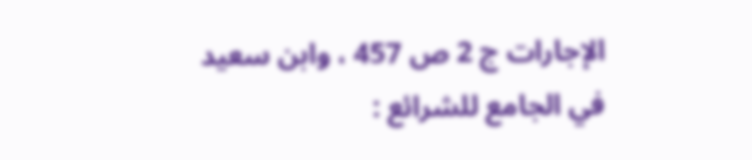الإجارات ج 2 ص 457 ، وابن سعيد في الجامع للشرائع :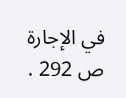في الإجارة ص 292 .